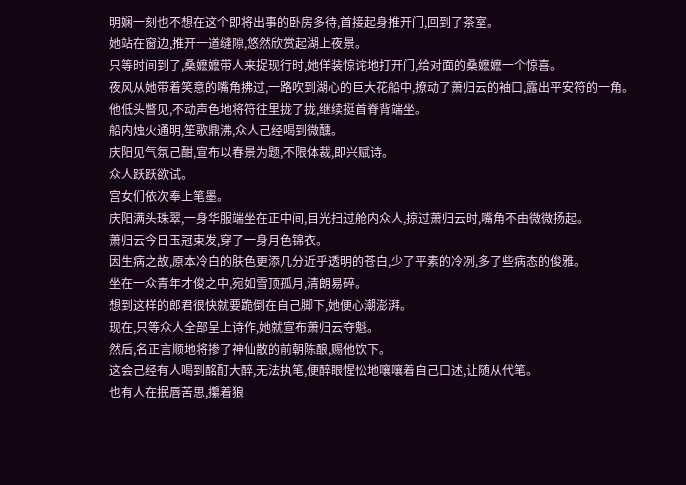明娴一刻也不想在这个即将出事的卧房多待,首接起身推开门,回到了茶室。
她站在窗边,推开一道缝隙,悠然欣赏起湖上夜景。
只等时间到了,桑嬷嬷带人来捉现行时,她佯装惊诧地打开门,给对面的桑嬷嬷一个惊喜。
夜风从她带着笑意的嘴角拂过,一路吹到湖心的巨大花船中,撩动了萧归云的袖口,露出平安符的一角。
他低头瞥见,不动声色地将符往里拢了拢,继续挺首脊背端坐。
船内烛火通明,笙歌鼎沸,众人己经喝到微醺。
庆阳见气氛己酣,宣布以春景为题,不限体裁,即兴赋诗。
众人跃跃欲试。
宫女们依次奉上笔墨。
庆阳满头珠翠,一身华服端坐在正中间,目光扫过舱内众人,掠过萧归云时,嘴角不由微微扬起。
萧归云今日玉冠束发,穿了一身月色锦衣。
因生病之故,原本冷白的肤色更添几分近乎透明的苍白,少了平素的冷冽,多了些病态的俊雅。
坐在一众青年才俊之中,宛如雪顶孤月,清朗易碎。
想到这样的郎君很快就要跪倒在自己脚下,她便心潮澎湃。
现在,只等众人全部呈上诗作,她就宣布萧归云夺魁。
然后,名正言顺地将掺了神仙散的前朝陈酿,赐他饮下。
这会己经有人喝到酩酊大醉,无法执笔,便醉眼惺忪地嚷嚷着自己口述,让随从代笔。
也有人在抿唇苦思,攥着狼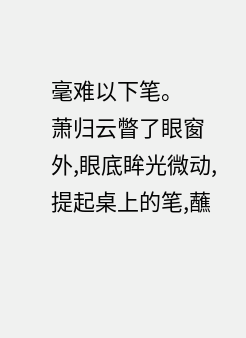毫难以下笔。
萧归云瞥了眼窗外,眼底眸光微动,提起桌上的笔,蘸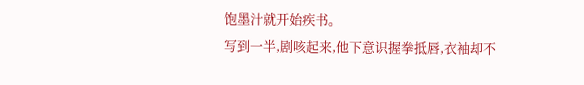饱墨汁就开始疾书。
写到一半,剧咳起来,他下意识握拳抵唇,衣袖却不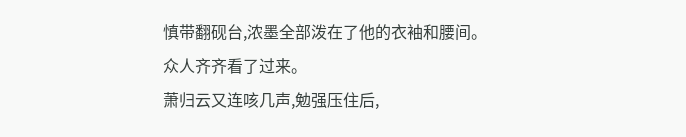慎带翻砚台,浓墨全部泼在了他的衣袖和腰间。
众人齐齐看了过来。
萧归云又连咳几声,勉强压住后,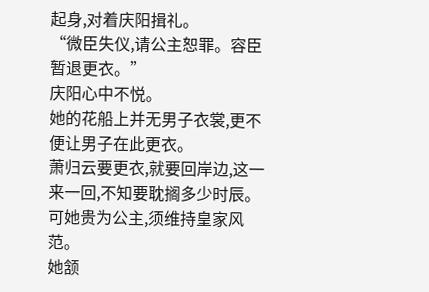起身,对着庆阳揖礼。
“微臣失仪,请公主恕罪。容臣暂退更衣。”
庆阳心中不悦。
她的花船上并无男子衣裳,更不便让男子在此更衣。
萧归云要更衣,就要回岸边,这一来一回,不知要耽搁多少时辰。
可她贵为公主,须维持皇家风范。
她颔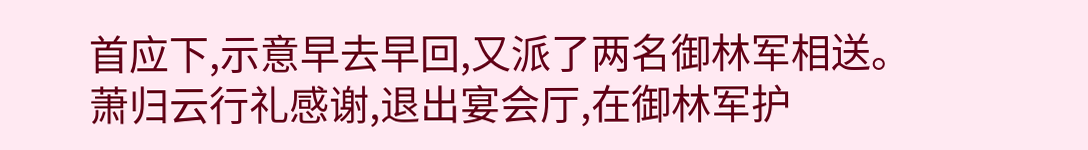首应下,示意早去早回,又派了两名御林军相送。
萧归云行礼感谢,退出宴会厅,在御林军护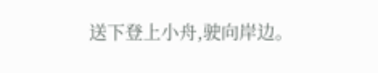送下登上小舟,驶向岸边。